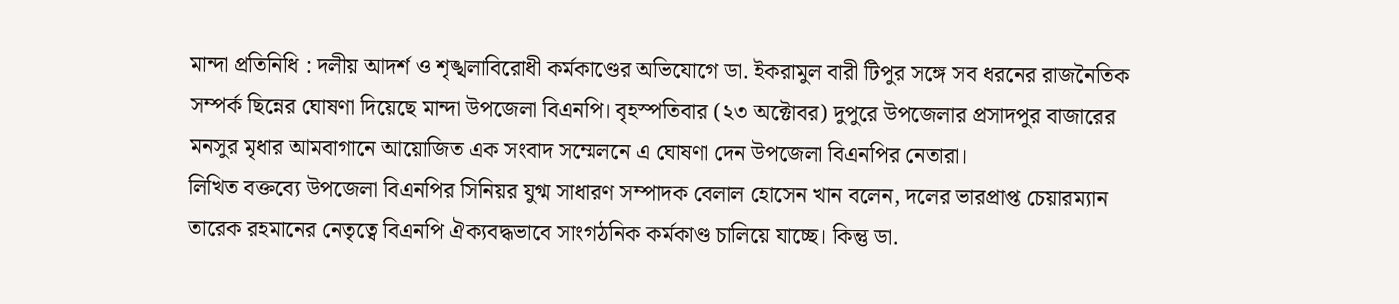মান্দা প্রতিনিধি : দলীয় আদর্শ ও শৃঙ্খলাবিরোধী কর্মকাণ্ডের অভিযোগে ডা. ইকরামুল বারী টিপুর সঙ্গে সব ধরনের রাজনৈতিক সম্পর্ক ছিন্নের ঘোষণা দিয়েছে মান্দা উপজেলা বিএনপি। বৃহস্পতিবার (২৩ অক্টোবর) দুপুরে উপজেলার প্রসাদপুর বাজারের মনসুর মৃধার আমবাগানে আয়োজিত এক সংবাদ সম্মেলনে এ ঘোষণা দেন উপজেলা বিএনপির নেতারা।
লিখিত বক্তব্যে উপজেলা বিএনপির সিনিয়র যুগ্ম সাধারণ সম্পাদক বেলাল হোসেন খান বলেন, দলের ভারপ্রাপ্ত চেয়ারম্যান তারেক রহমানের নেতৃত্বে বিএনপি ঐক্যবদ্ধভাবে সাংগঠনিক কর্মকাণ্ড চালিয়ে যাচ্ছে। কিন্তু ডা.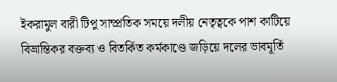ইকরামুল বারী টিপু সাম্প্রতিক সময়ে দলীয় নেতৃত্বকে পাশ কাটিয়ে বিভ্রান্তিকর বক্তব্য ও বিতর্কিত কর্মকাণ্ডে জড়িয়ে দলের ভাবমূর্তি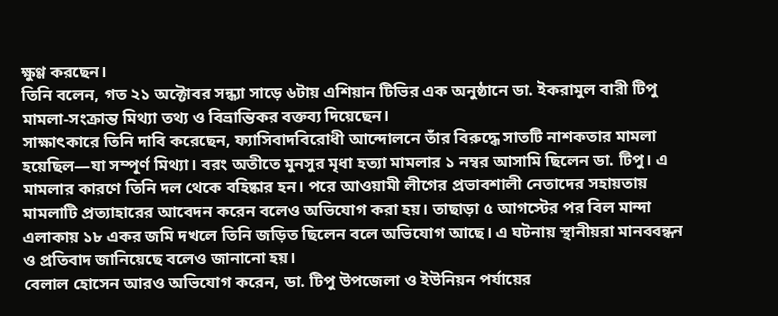ক্ষুণ্ণ করছেন।
তিনি বলেন, গত ২১ অক্টোবর সন্ধ্যা সাড়ে ৬টায় এশিয়ান টিভির এক অনুষ্ঠানে ডা. ইকরামুল বারী টিপু মামলা-সংক্রান্ত মিথ্যা তথ্য ও বিভ্রান্তিকর বক্তব্য দিয়েছেন।
সাক্ষাৎকারে তিনি দাবি করেছেন, ফ্যাসিবাদবিরোধী আন্দোলনে তাঁর বিরুদ্ধে সাতটি নাশকতার মামলা হয়েছিল—যা সম্পূর্ণ মিথ্যা। বরং অতীতে মুনসুর মৃধা হত্যা মামলার ১ নম্বর আসামি ছিলেন ডা. টিপু। এ মামলার কারণে তিনি দল থেকে বহিষ্কার হন। পরে আওয়ামী লীগের প্রভাবশালী নেতাদের সহায়তায় মামলাটি প্রত্যাহারের আবেদন করেন বলেও অভিযোগ করা হয়। তাছাড়া ৫ আগস্টের পর বিল মান্দা এলাকায় ১৮ একর জমি দখলে তিনি জড়িত ছিলেন বলে অভিযোগ আছে। এ ঘটনায় স্থানীয়রা মানববন্ধন ও প্রতিবাদ জানিয়েছে বলেও জানানো হয়।
বেলাল হোসেন আরও অভিযোগ করেন, ডা. টিপু উপজেলা ও ইউনিয়ন পর্যায়ের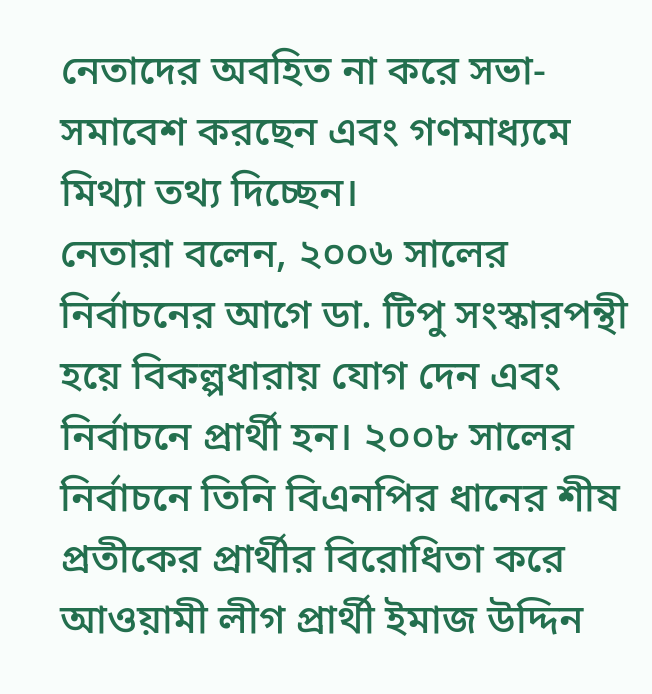নেতাদের অবহিত না করে সভা-সমাবেশ করছেন এবং গণমাধ্যমে মিথ্যা তথ্য দিচ্ছেন।
নেতারা বলেন, ২০০৬ সালের নির্বাচনের আগে ডা. টিপু সংস্কারপন্থী হয়ে বিকল্পধারায় যোগ দেন এবং নির্বাচনে প্রার্থী হন। ২০০৮ সালের নির্বাচনে তিনি বিএনপির ধানের শীষ প্রতীকের প্রার্থীর বিরোধিতা করে আওয়ামী লীগ প্রার্থী ইমাজ উদ্দিন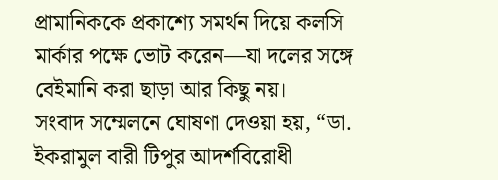প্রামানিককে প্রকাশ্যে সমর্থন দিয়ে কলসি মার্কার পক্ষে ভোট করেন—যা দলের সঙ্গে বেইমানি করা ছাড়া আর কিছু নয়।
সংবাদ সম্মেলনে ঘোষণা দেওয়া হয়, “ডা. ইকরামুল বারী টিপুর আদর্শবিরোধী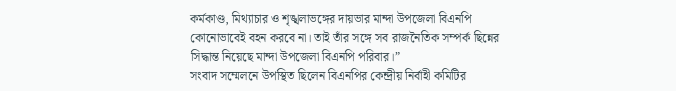কর্মকাণ্ড, মিথ্যাচার ও শৃঙ্খলাভঙ্গের দায়ভার মান্দা উপজেলা বিএনপি কোনোভাবেই বহন করবে না। তাই তাঁর সঙ্গে সব রাজনৈতিক সম্পর্ক ছিন্নের সিদ্ধান্ত নিয়েছে মান্দা উপজেলা বিএনপি পরিবার।”
সংবাদ সম্মেলনে উপস্থিত ছিলেন বিএনপির কেন্দ্রীয় নির্বাহী কমিটির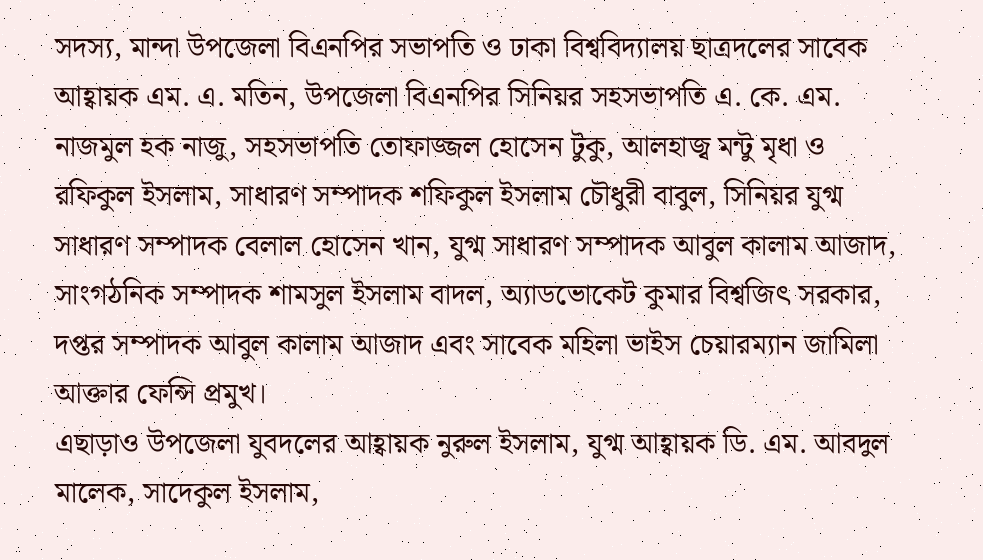সদস্য, মান্দা উপজেলা বিএনপির সভাপতি ও ঢাকা বিশ্ববিদ্যালয় ছাত্রদলের সাবেক আহ্বায়ক এম. এ. মতিন, উপজেলা বিএনপির সিনিয়র সহসভাপতি এ. কে. এম. নাজমুল হক নাজু, সহসভাপতি তোফাজ্জল হোসেন টুকু, আলহাজ্ব মন্টু মৃধা ও রফিকুল ইসলাম, সাধারণ সম্পাদক শফিকুল ইসলাম চৌধুরী বাবুল, সিনিয়র যুগ্ম সাধারণ সম্পাদক বেলাল হোসেন খান, যুগ্ম সাধারণ সম্পাদক আবুল কালাম আজাদ, সাংগঠনিক সম্পাদক শামসুল ইসলাম বাদল, অ্যাডভোকেট কুমার বিশ্বজিৎ সরকার, দপ্তর সম্পাদক আবুল কালাম আজাদ এবং সাবেক মহিলা ভাইস চেয়ারম্যান জামিলা আক্তার ফেন্সি প্রমুখ।
এছাড়াও উপজেলা যুবদলের আহ্বায়ক নুরুল ইসলাম, যুগ্ম আহ্বায়ক ডি. এম. আবদুল মালেক, সাদেকুল ইসলাম,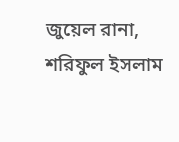জুয়েল রানা, শরিফুল ইসলাম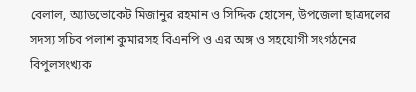বেলাল, অ্যাডভোকেট মিজানুর রহমান ও সিদ্দিক হোসেন, উপজেলা ছাত্রদলের সদস্য সচিব পলাশ কুমারসহ বিএনপি ও এর অঙ্গ ও সহযোগী সংগঠনের বিপুলসংখ্যক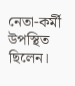নেতা-কর্মী উপস্থিত ছিলেন।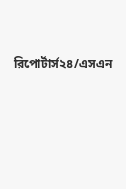রিপোর্টার্স২৪/এসএন